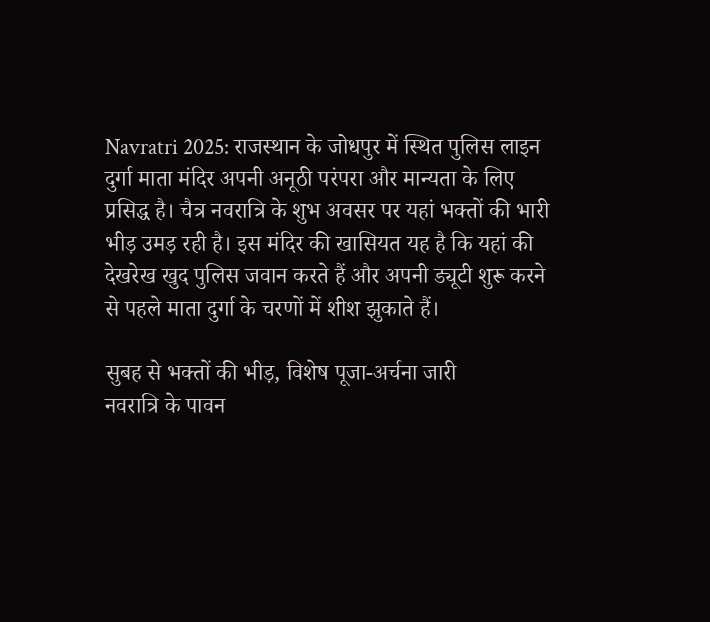Navratri 2025: राजस्थान के जोधपुर में स्थित पुलिस लाइन दुर्गा माता मंदिर अपनी अनूठी परंपरा और मान्यता के लिए प्रसिद्ध है। चैत्र नवरात्रि के शुभ अवसर पर यहां भक्तों की भारी भीड़ उमड़ रही है। इस मंदिर की खासियत यह है कि यहां की देखरेख खुद पुलिस जवान करते हैं और अपनी ड्यूटी शुरू करने से पहले माता दुर्गा के चरणों में शीश झुकाते हैं।

सुबह से भक्तों की भीड़, विशेष पूजा-अर्चना जारी
नवरात्रि के पावन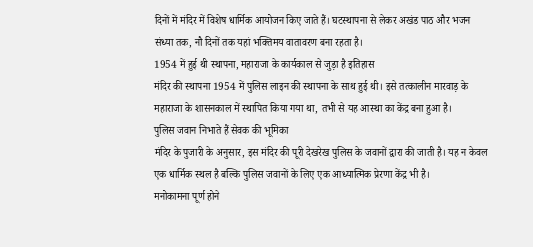दिनों में मंदिर में विशेष धार्मिक आयोजन किए जाते हैं। घटस्थापना से लेकर अखंड पाठ और भजन संध्या तक, नौ दिनों तक यहां भक्तिमय वातावरण बना रहता है।
1954 में हुई थी स्थापना, महाराजा के कार्यकाल से जुड़ा है इतिहास
मंदिर की स्थापना 1954 में पुलिस लाइन की स्थापना के साथ हुई थी। इसे तत्कालीन मारवाड़ के महाराजा के शासनकाल में स्थापित किया गया था, तभी से यह आस्था का केंद्र बना हुआ है।
पुलिस जवान निभाते हैं सेवक की भूमिका
मंदिर के पुजारी के अनुसार, इस मंदिर की पूरी देखरेख पुलिस के जवानों द्वारा की जाती है। यह न केवल एक धार्मिक स्थल है बल्कि पुलिस जवानों के लिए एक आध्यात्मिक प्रेरणा केंद्र भी है।
मनोकामना पूर्ण होने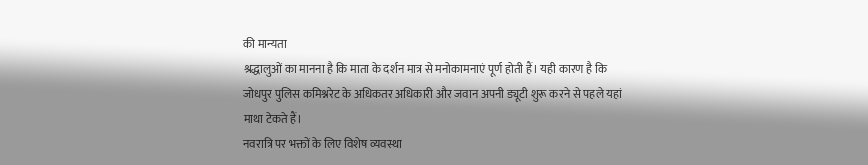की मान्यता
श्रद्धालुओं का मानना है कि माता के दर्शन मात्र से मनोकामनाएं पूर्ण होती हैं। यही कारण है कि जोधपुर पुलिस कमिश्नरेट के अधिकतर अधिकारी और जवान अपनी ड्यूटी शुरू करने से पहले यहां माथा टेकते हैं।
नवरात्रि पर भक्तों के लिए विशेष व्यवस्था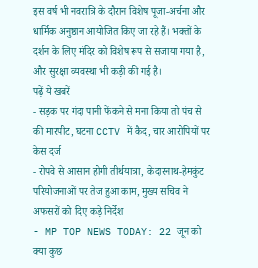इस वर्ष भी नवरात्रि के दौरान विशेष पूजा-अर्चना और धार्मिक अनुष्ठान आयोजित किए जा रहे हैं। भक्तों के दर्शन के लिए मंदिर को विशेष रूप से सजाया गया है, और सुरक्षा व्यवस्था भी कड़ी की गई है।
पढ़ें ये खबरें
- सड़क पर गंदा पानी फेंकने से मना किया तो पंच से की मारपीट, घटना CCTV में कैद, चार आरोपियों पर केस दर्ज
- रोपवे से आसान होगी तीर्थयात्रा, केदारनाथ-हेमकुंट परियोजनाओं पर तेज हुआ काम, मुख्य सचिव ने अफसरों को दिए कड़े निर्देश
- MP TOP NEWS TODAY: 22 जून को क्या कुछ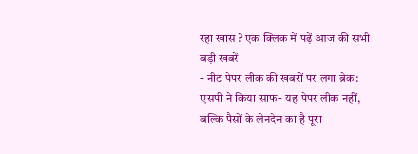रहा खास ? एक क्लिक में पढ़ें आज की सभी बड़ी खबरें
- नीट पेपर लीक की खबरों पर लगा ब्रेक: एसपी ने किया साफ- यह पेपर लीक नहीं, बल्कि पैसों के लेनदेन का है पूरा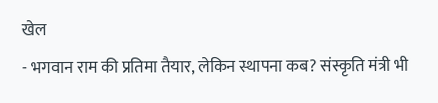खेल
- भगवान राम की प्रतिमा तैयार, लेकिन स्थापना कब? संस्कृति मंत्री भी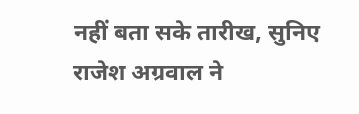नहीं बता सके तारीख, सुनिए राजेश अग्रवाल ने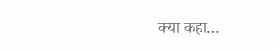क्या कहा…